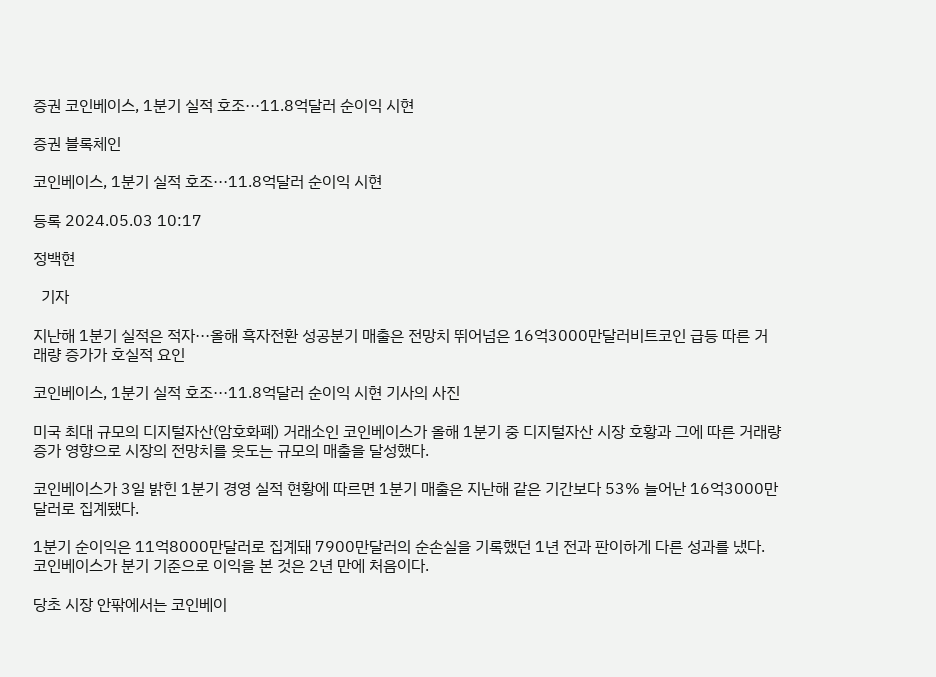증권 코인베이스, 1분기 실적 호조···11.8억달러 순이익 시현

증권 블록체인

코인베이스, 1분기 실적 호조···11.8억달러 순이익 시현

등록 2024.05.03 10:17

정백현

  기자

지난해 1분기 실적은 적자···올해 흑자전환 성공분기 매출은 전망치 뛰어넘은 16억3000만달러비트코인 급등 따른 거래량 증가가 호실적 요인

코인베이스, 1분기 실적 호조···11.8억달러 순이익 시현 기사의 사진

미국 최대 규모의 디지털자산(암호화폐) 거래소인 코인베이스가 올해 1분기 중 디지털자산 시장 호황과 그에 따른 거래량 증가 영향으로 시장의 전망치를 웃도는 규모의 매출을 달성했다.

코인베이스가 3일 밝힌 1분기 경영 실적 현황에 따르면 1분기 매출은 지난해 같은 기간보다 53% 늘어난 16억3000만달러로 집계됐다.

1분기 순이익은 11억8000만달러로 집계돼 7900만달러의 순손실을 기록했던 1년 전과 판이하게 다른 성과를 냈다. 코인베이스가 분기 기준으로 이익을 본 것은 2년 만에 처음이다.

당초 시장 안팎에서는 코인베이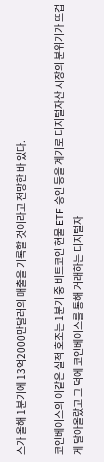스가 올해 1분기에 13억2000만달러의 매출을 기록할 것이라고 전망한 바 있다.

코인베이스의 이같은 실적 호조는 1분기 중 비트코인 현물 ETF 승인 등을 계기로 디지털자산 시장의 분위기가 뜨겁게 달아올랐고 그 덕에 코인베이스를 통해 거래하는 디지털자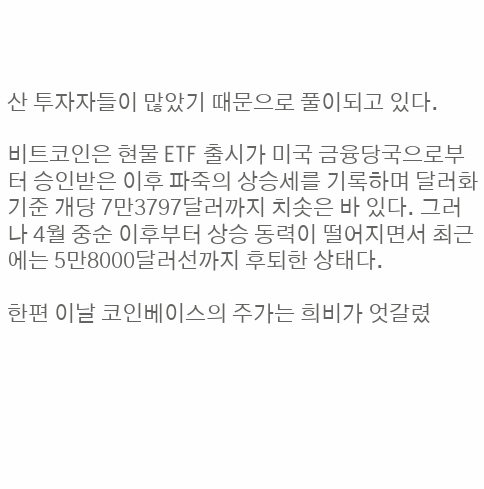산 투자자들이 많았기 때문으로 풀이되고 있다.

비트코인은 현물 ETF 출시가 미국 금융당국으로부터 승인받은 이후 파죽의 상승세를 기록하며 달러화 기준 개당 7만3797달러까지 치솟은 바 있다. 그러나 4월 중순 이후부터 상승 동력이 떨어지면서 최근에는 5만8000달러선까지 후퇴한 상태다.

한편 이날 코인베이스의 주가는 희비가 엇갈렸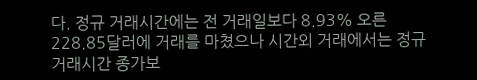다. 정규 거래시간에는 전 거래일보다 8.93% 오른 228.85달러에 거래를 마쳤으나 시간외 거래에서는 정규 거래시간 종가보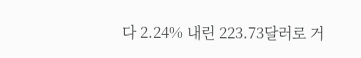다 2.24% 내린 223.73달러로 거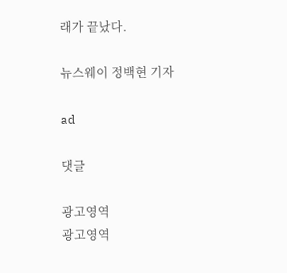래가 끝났다.

뉴스웨이 정백현 기자

ad

댓글

광고영역
광고영역